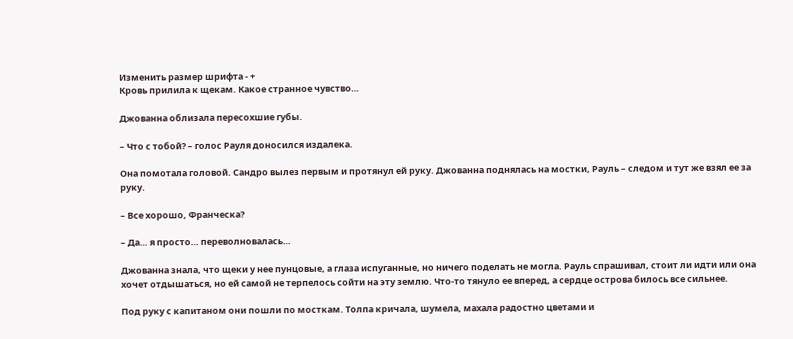Изменить размер шрифта - +
Кровь прилила к щекам. Какое странное чувство…

Джованна облизала пересохшие губы.

– Что с тобой? – голос Рауля доносился издалека.

Она помотала головой. Сандро вылез первым и протянул ей руку. Джованна поднялась на мостки, Рауль – следом и тут же взял ее за руку.

– Все хорошо, Франческа?

– Да… я просто… переволновалась…

Джованна знала, что щеки у нее пунцовые, а глаза испуганные, но ничего поделать не могла. Рауль спрашивал, стоит ли идти или она хочет отдышаться, но ей самой не терпелось сойти на эту землю. Что-то тянуло ее вперед, а сердце острова билось все сильнее.

Под руку с капитаном они пошли по мосткам. Толпа кричала, шумела, махала радостно цветами и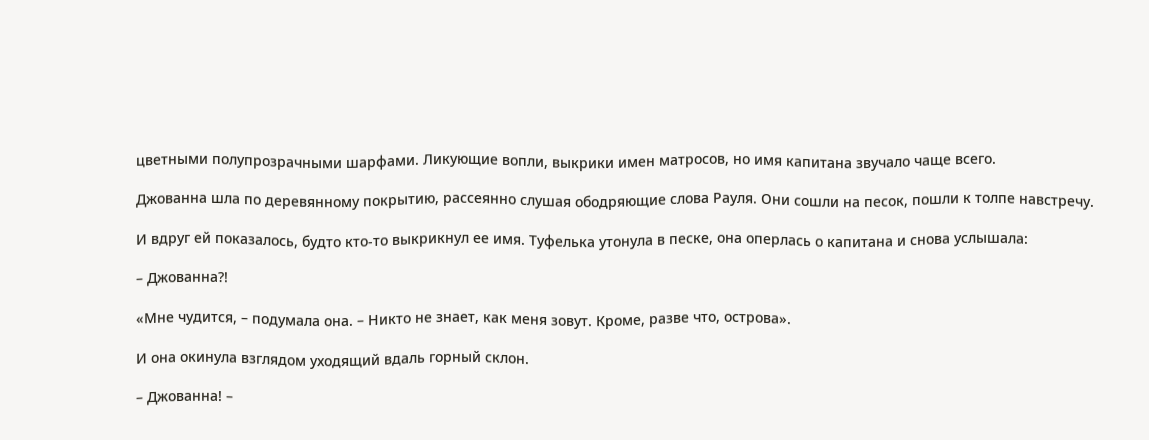цветными полупрозрачными шарфами. Ликующие вопли, выкрики имен матросов, но имя капитана звучало чаще всего.

Джованна шла по деревянному покрытию, рассеянно слушая ободряющие слова Рауля. Они сошли на песок, пошли к толпе навстречу.

И вдруг ей показалось, будто кто-то выкрикнул ее имя. Туфелька утонула в песке, она оперлась о капитана и снова услышала:

– Джованна?!

«Мне чудится, – подумала она. – Никто не знает, как меня зовут. Кроме, разве что, острова».

И она окинула взглядом уходящий вдаль горный склон.

– Джованна! –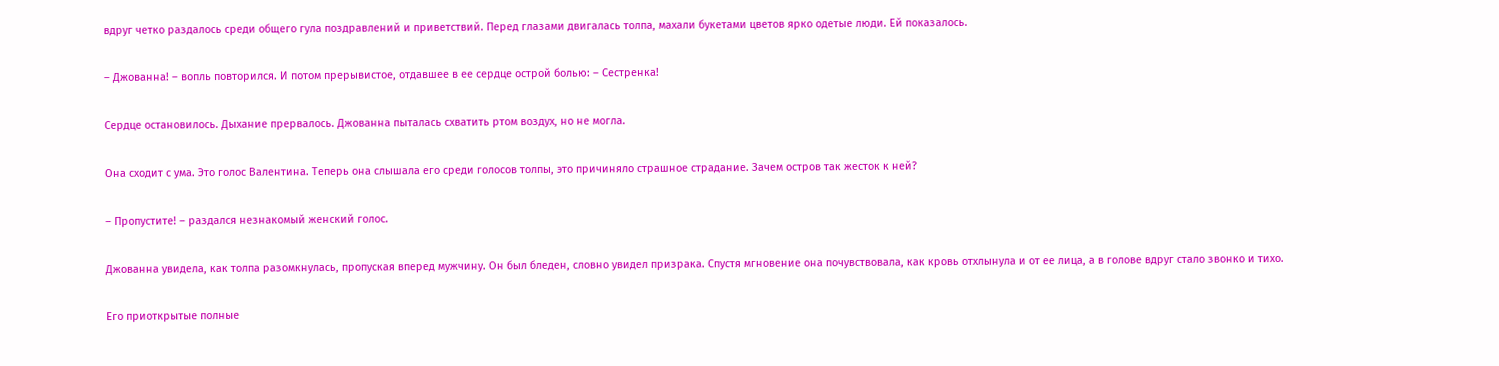вдруг четко раздалось среди общего гула поздравлений и приветствий. Перед глазами двигалась толпа, махали букетами цветов ярко одетые люди. Ей показалось.

– Джованна! – вопль повторился. И потом прерывистое, отдавшее в ее сердце острой болью: – Сестренка!

Сердце остановилось. Дыхание прервалось. Джованна пыталась схватить ртом воздух, но не могла.

Она сходит с ума. Это голос Валентина. Теперь она слышала его среди голосов толпы, это причиняло страшное страдание. Зачем остров так жесток к ней?

– Пропустите! – раздался незнакомый женский голос.

Джованна увидела, как толпа разомкнулась, пропуская вперед мужчину. Он был бледен, словно увидел призрака. Спустя мгновение она почувствовала, как кровь отхлынула и от ее лица, а в голове вдруг стало звонко и тихо.

Его приоткрытые полные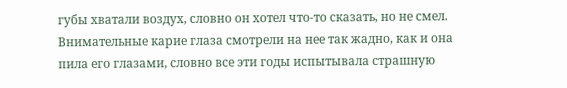губы хватали воздух, словно он хотел что-то сказать, но не смел. Внимательные карие глаза смотрели на нее так жадно, как и она пила его глазами, словно все эти годы испытывала страшную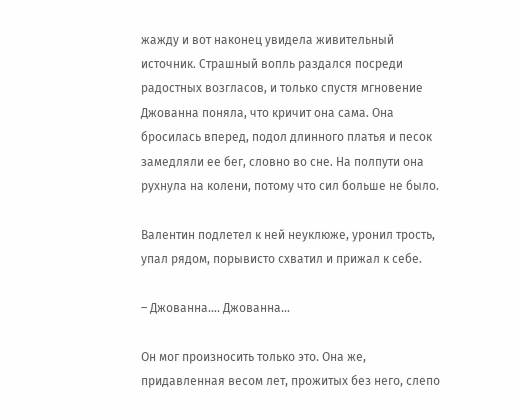жажду и вот наконец увидела живительный источник. Страшный вопль раздался посреди радостных возгласов, и только спустя мгновение Джованна поняла, что кричит она сама. Она бросилась вперед, подол длинного платья и песок замедляли ее бег, словно во сне. На полпути она рухнула на колени, потому что сил больше не было.

Валентин подлетел к ней неуклюже, уронил трость, упал рядом, порывисто схватил и прижал к себе.

– Джованна…. Джованна…

Он мог произносить только это. Она же, придавленная весом лет, прожитых без него, слепо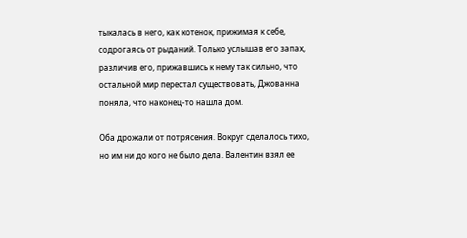тыкалась в него, как котенок, прижимая к себе, содрогаясь от рыданий. Только услышав его запах, различив его, прижавшись к нему так сильно, что остальной мир перестал существовать, Джованна поняла, что наконец-то нашла дом.

Оба дрожали от потрясения. Вокруг сделалось тихо, но им ни до кого не было дела. Валентин взял ее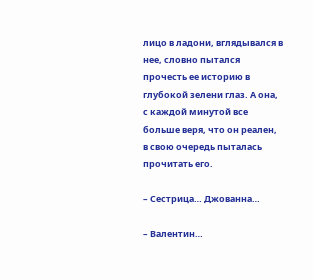лицо в ладони, вглядывался в нее, словно пытался прочесть ее историю в глубокой зелени глаз. А она, с каждой минутой все больше веря, что он реален, в свою очередь пыталась прочитать его.

– Сестрица… Джованна…

– Валентин…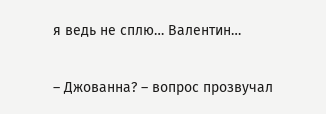я ведь не сплю… Валентин…

– Джованна? – вопрос прозвучал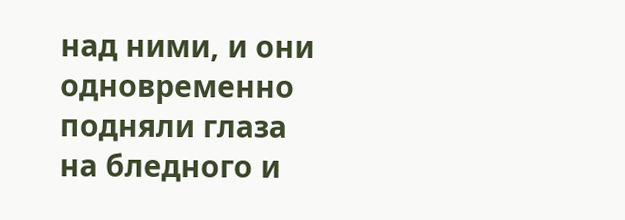над ними, и они одновременно подняли глаза на бледного и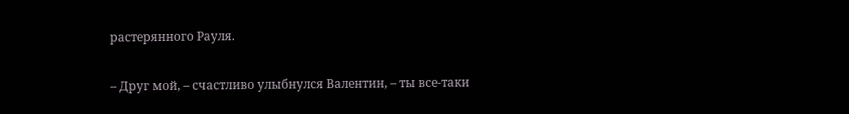растерянного Рауля.

– Друг мой, – счастливо улыбнулся Валентин, – ты все-таки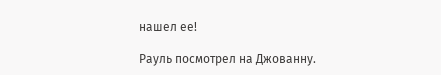нашел ее!

Рауль посмотрел на Джованну.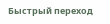Быстрый переход